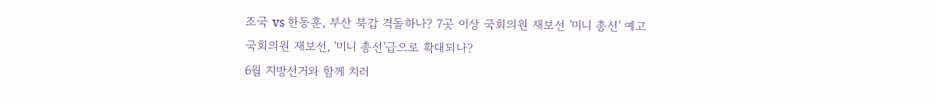조국 vs 한동훈, 부산 북갑 격돌하나? 7곳 이상 국회의원 재보선 '미니 총선' 예고
국회의원 재보선, '미니 총선'급으로 확대되나?
6월 지방선거와 함께 치러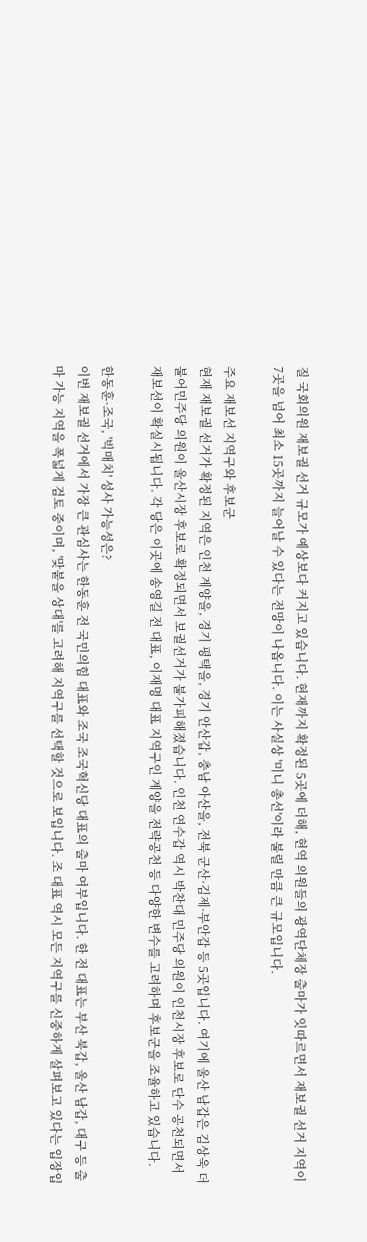질 국회의원 재보궐 선거 규모가 예상보다 커지고 있습니다. 현재까지 확정된 5곳에 더해, 현역 의원들의 광역단체장 출마가 잇따르면서 재보궐 선거 지역이 7곳을 넘어 최소 15곳까지 늘어날 수 있다는 전망이 나옵니다. 이는 사실상 '미니 총선'이라 불릴 만큼 큰 규모입니다.

주요 재보선 지역구와 후보군
현재 재보궐 선거가 확정된 지역은 인천 계양을, 경기 평택을, 경기 안산갑, 충남 아산을, 전북 군산·김제·부안갑 등 5곳입니다. 여기에 울산 남갑은 김상욱 더불어민주당 의원이 울산시장 후보로 확정되면서 보궐선거가 불가피해졌습니다. 인천 연수갑 역시 박찬대 민주당 의원이 인천시장 후보로 단수 공천되면서 재보선이 확실시됩니다. 각 당은 이곳에 송영길 전 대표, 이재명 대표 지역구인 계양을 전략공천 등 다양한 변수를 고려하며 후보군을 조율하고 있습니다.

한동훈·조국, '빅매치' 성사 가능성은?
이번 재보궐 선거에서 가장 큰 관심사는 한동훈 전 국민의힘 대표와 조국 조국혁신당 대표의 출마 여부입니다. 한 전 대표는 부산 북갑, 울산 남갑, 대구 등 출마 가능 지역을 폭넓게 검토 중이며, '맞붙을 상대'를 고려해 지역구를 선택할 것으로 보입니다. 조 대표 역시 모든 지역구를 신중하게 살펴보고 있다는 입장입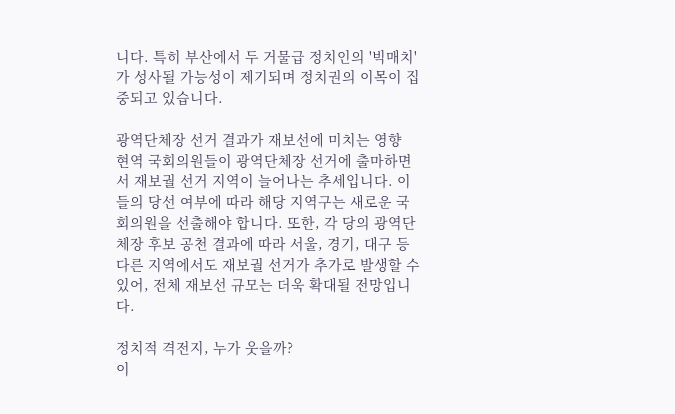니다. 특히 부산에서 두 거물급 정치인의 '빅매치'가 성사될 가능성이 제기되며 정치권의 이목이 집중되고 있습니다.

광역단체장 선거 결과가 재보선에 미치는 영향
현역 국회의원들이 광역단체장 선거에 출마하면서 재보궐 선거 지역이 늘어나는 추세입니다. 이들의 당선 여부에 따라 해당 지역구는 새로운 국회의원을 선출해야 합니다. 또한, 각 당의 광역단체장 후보 공천 결과에 따라 서울, 경기, 대구 등 다른 지역에서도 재보궐 선거가 추가로 발생할 수 있어, 전체 재보선 규모는 더욱 확대될 전망입니다.

정치적 격전지, 누가 웃을까?
이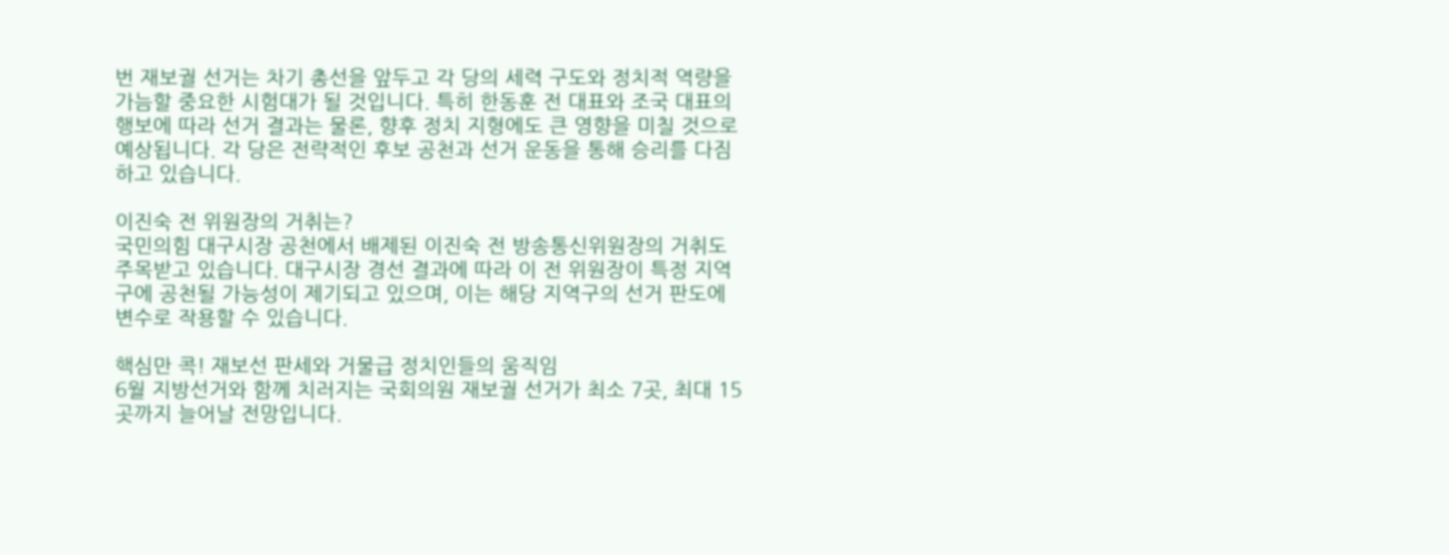번 재보궐 선거는 차기 총선을 앞두고 각 당의 세력 구도와 정치적 역량을 가늠할 중요한 시험대가 될 것입니다. 특히 한동훈 전 대표와 조국 대표의 행보에 따라 선거 결과는 물론, 향후 정치 지형에도 큰 영향을 미칠 것으로 예상됩니다. 각 당은 전략적인 후보 공천과 선거 운동을 통해 승리를 다짐하고 있습니다.

이진숙 전 위원장의 거취는?
국민의힘 대구시장 공천에서 배제된 이진숙 전 방송통신위원장의 거취도 주목받고 있습니다. 대구시장 경선 결과에 따라 이 전 위원장이 특정 지역구에 공천될 가능성이 제기되고 있으며, 이는 해당 지역구의 선거 판도에 변수로 작용할 수 있습니다.

핵심만 콕! 재보선 판세와 거물급 정치인들의 움직임
6월 지방선거와 함께 치러지는 국회의원 재보궐 선거가 최소 7곳, 최대 15곳까지 늘어날 전망입니다.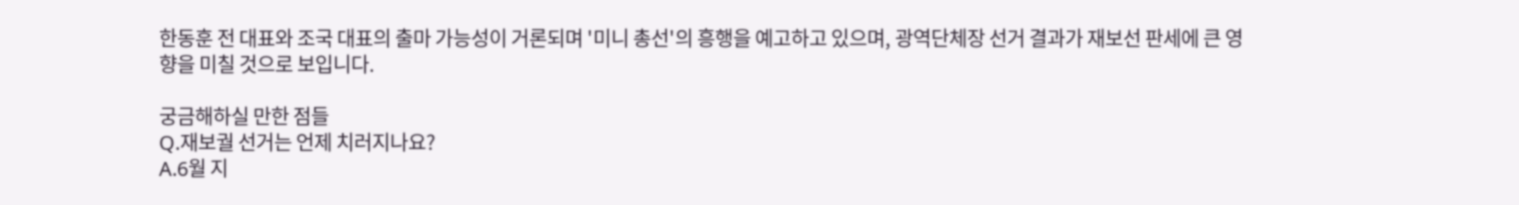한동훈 전 대표와 조국 대표의 출마 가능성이 거론되며 '미니 총선'의 흥행을 예고하고 있으며, 광역단체장 선거 결과가 재보선 판세에 큰 영향을 미칠 것으로 보입니다.

궁금해하실 만한 점들
Q.재보궐 선거는 언제 치러지나요?
A.6월 지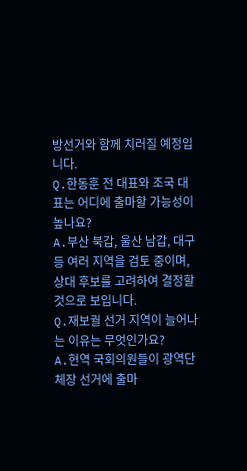방선거와 함께 치러질 예정입니다.
Q.한동훈 전 대표와 조국 대표는 어디에 출마할 가능성이 높나요?
A.부산 북갑, 울산 남갑, 대구 등 여러 지역을 검토 중이며, 상대 후보를 고려하여 결정할 것으로 보입니다.
Q.재보궐 선거 지역이 늘어나는 이유는 무엇인가요?
A.현역 국회의원들이 광역단체장 선거에 출마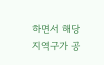하면서 해당 지역구가 공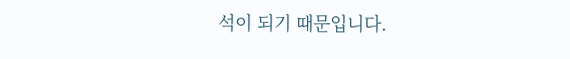석이 되기 때문입니다.